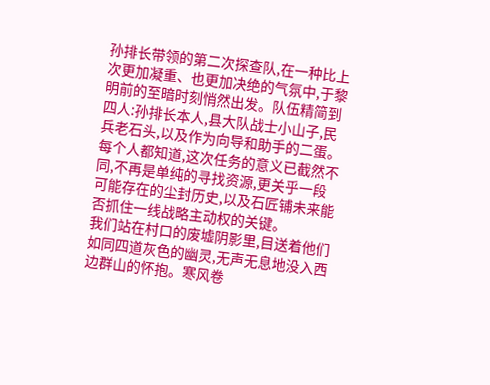孙排长带领的第二次探查队,在一种比上次更加凝重、也更加决绝的气氛中,于黎明前的至暗时刻悄然出发。队伍精简到四人:孙排长本人,县大队战士小山子,民兵老石头,以及作为向导和助手的二蛋。每个人都知道,这次任务的意义已截然不同,不再是单纯的寻找资源,更关乎一段可能存在的尘封历史,以及石匠铺未来能否抓住一线战略主动权的关键。
我们站在村口的废墟阴影里,目送着他们如同四道灰色的幽灵,无声无息地没入西边群山的怀抱。寒风卷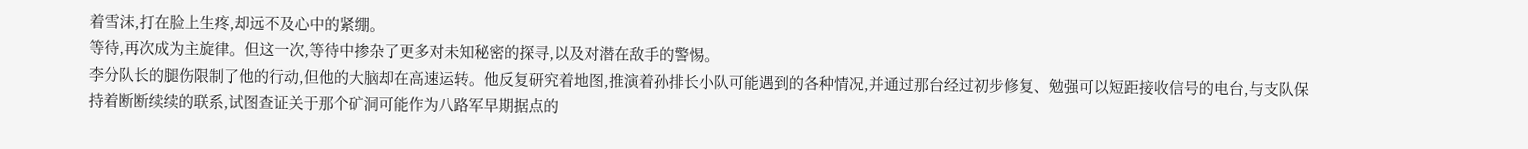着雪沫,打在脸上生疼,却远不及心中的紧绷。
等待,再次成为主旋律。但这一次,等待中掺杂了更多对未知秘密的探寻,以及对潜在敌手的警惕。
李分队长的腿伤限制了他的行动,但他的大脑却在高速运转。他反复研究着地图,推演着孙排长小队可能遇到的各种情况,并通过那台经过初步修复、勉强可以短距接收信号的电台,与支队保持着断断续续的联系,试图查证关于那个矿洞可能作为八路军早期据点的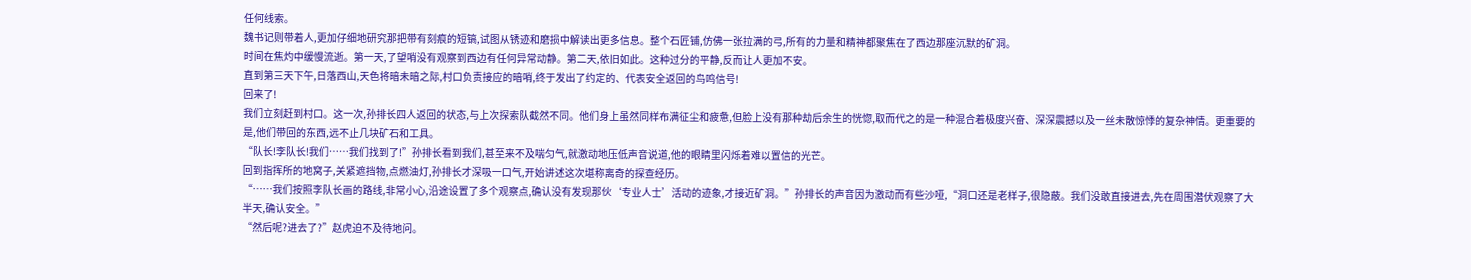任何线索。
魏书记则带着人,更加仔细地研究那把带有刻痕的短镐,试图从锈迹和磨损中解读出更多信息。整个石匠铺,仿佛一张拉满的弓,所有的力量和精神都聚焦在了西边那座沉默的矿洞。
时间在焦灼中缓慢流逝。第一天,了望哨没有观察到西边有任何异常动静。第二天,依旧如此。这种过分的平静,反而让人更加不安。
直到第三天下午,日落西山,天色将暗未暗之际,村口负责接应的暗哨,终于发出了约定的、代表安全返回的鸟鸣信号!
回来了!
我们立刻赶到村口。这一次,孙排长四人返回的状态,与上次探索队截然不同。他们身上虽然同样布满征尘和疲惫,但脸上没有那种劫后余生的恍惚,取而代之的是一种混合着极度兴奋、深深震撼以及一丝未散惊悸的复杂神情。更重要的是,他们带回的东西,远不止几块矿石和工具。
“队长!李队长!我们……我们找到了!”孙排长看到我们,甚至来不及喘匀气,就激动地压低声音说道,他的眼睛里闪烁着难以置信的光芒。
回到指挥所的地窝子,关紧遮挡物,点燃油灯,孙排长才深吸一口气,开始讲述这次堪称离奇的探查经历。
“……我们按照李队长画的路线,非常小心,沿途设置了多个观察点,确认没有发现那伙‘专业人士’活动的迹象,才接近矿洞。”孙排长的声音因为激动而有些沙哑,“洞口还是老样子,很隐蔽。我们没敢直接进去,先在周围潜伏观察了大半天,确认安全。”
“然后呢?进去了?”赵虎迫不及待地问。